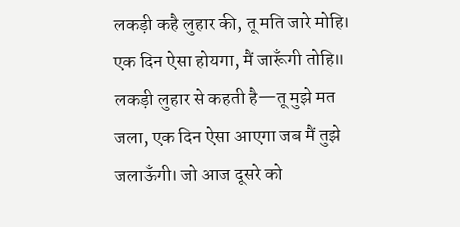लकड़ी कहै लुहार की, तू मति जारे मोहि।
एक दिन ऐसा होयगा, मैं जारूँगी तोहि॥
लकड़ी लुहार से कहती है—तू मुझे मत जला, एक दिन ऐसा आएगा जब मैं तुझे जलाऊँगी। जो आज दूसरे को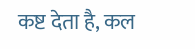कष्ट देता है, कल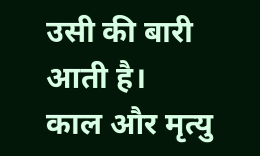उसी की बारी आती है।
काल और मृत्यु